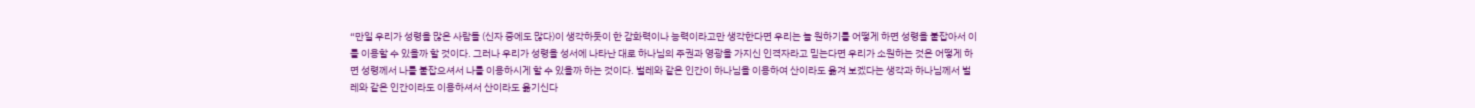“만일 우리가 성령을 많은 사람들 (신자 중에도 많다)이 생각하듯이 한 감화력이나 능력이라고만 생각한다면 우리는 늘 원하기를 어떻게 하면 성령을 붙잡아서 이를 이용할 수 있을까 할 것이다. 그러나 우리가 성령을 성서에 나타난 대로 하나님의 주권과 영광을 가지신 인격자라고 믿는다면 우리가 소원하는 것은 어떻게 하면 성령께서 나를 붙잡으셔서 나를 이용하시게 할 수 있을까 하는 것이다. 벌레와 같은 인간이 하나님을 이용하여 산이라도 옮겨 보겠다는 생각과 하나님께서 벌레와 같은 인간이라도 이용하셔서 산이라도 옮기신다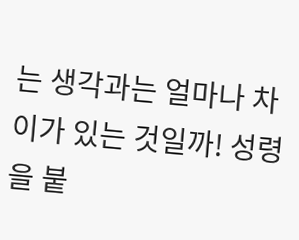는 생각과는 얼마나 차이가 있는 것일까! 성령을 붙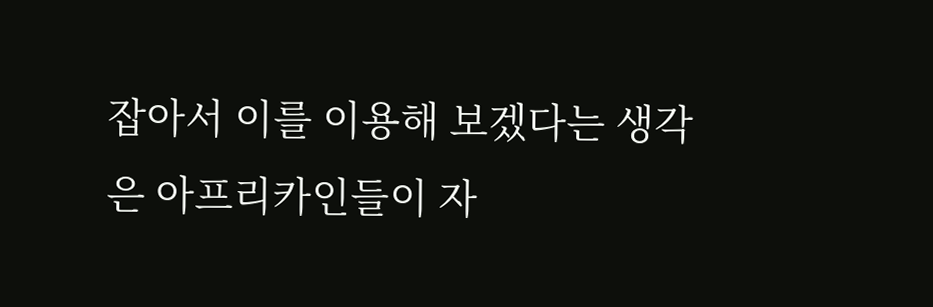잡아서 이를 이용해 보겠다는 생각은 아프리카인들이 자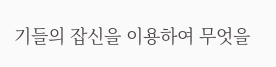기들의 잡신을 이용하여 무엇을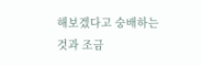해보겠다고 숭배하는 것과 조금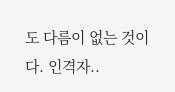도 다름이 없는 것이다. 인격자..